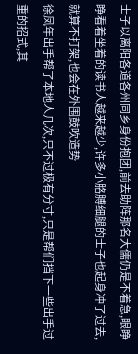士子以离阳各道各州同乡身份抱团,前去助阵那名大儒仍是不着急,眼睁睁看着坐着的读书人越来越少,许多小胳膊细腿的士子也起身冲了过去,就算不打架,也会在外围鼓吹造势
徐凤年出手帮了本地人几次,只不过极有分寸,只是帮们挡下一些出手过重的招式,其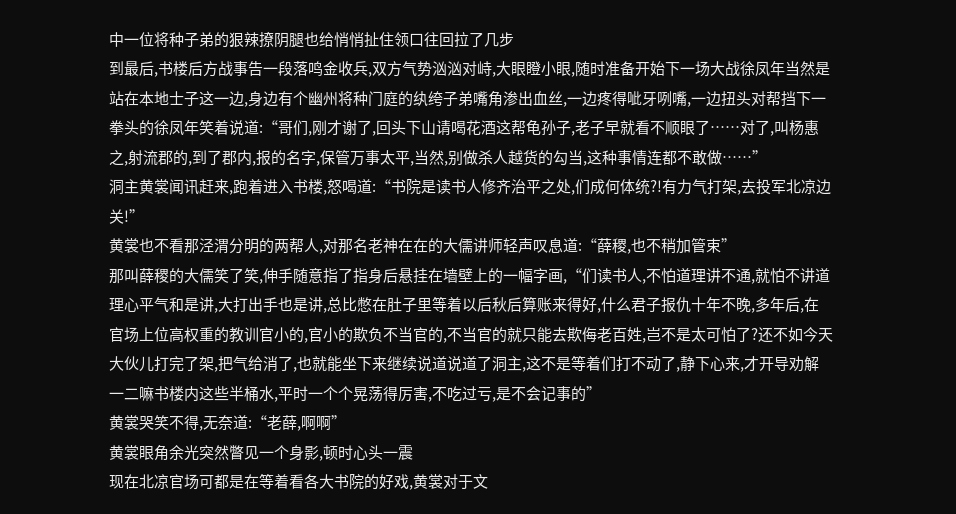中一位将种子弟的狠辣撩阴腿也给悄悄扯住领口往回拉了几步
到最后,书楼后方战事告一段落鸣金收兵,双方气势汹汹对峙,大眼瞪小眼,随时准备开始下一场大战徐凤年当然是站在本地士子这一边,身边有个幽州将种门庭的纨绔子弟嘴角渗出血丝,一边疼得呲牙咧嘴,一边扭头对帮挡下一拳头的徐凤年笑着说道:“哥们,刚才谢了,回头下山请喝花酒这帮龟孙子,老子早就看不顺眼了……对了,叫杨惠之,射流郡的,到了郡内,报的名字,保管万事太平,当然,别做杀人越货的勾当,这种事情连都不敢做……”
洞主黄裳闻讯赶来,跑着进入书楼,怒喝道:“书院是读书人修齐治平之处,们成何体统?!有力气打架,去投军北凉边关!”
黄裳也不看那泾渭分明的两帮人,对那名老神在在的大儒讲师轻声叹息道:“薛稷,也不稍加管束”
那叫薛稷的大儒笑了笑,伸手随意指了指身后悬挂在墙壁上的一幅字画,“们读书人,不怕道理讲不通,就怕不讲道理心平气和是讲,大打出手也是讲,总比憋在肚子里等着以后秋后算账来得好,什么君子报仇十年不晚,多年后,在官场上位高权重的教训官小的,官小的欺负不当官的,不当官的就只能去欺侮老百姓,岂不是太可怕了?还不如今天大伙儿打完了架,把气给消了,也就能坐下来继续说道说道了洞主,这不是等着们打不动了,静下心来,才开导劝解一二嘛书楼内这些半桶水,平时一个个晃荡得厉害,不吃过亏,是不会记事的”
黄裳哭笑不得,无奈道:“老薛,啊啊”
黄裳眼角余光突然瞥见一个身影,顿时心头一震
现在北凉官场可都是在等着看各大书院的好戏,黄裳对于文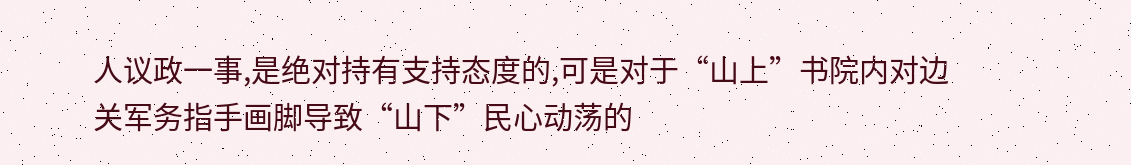人议政一事,是绝对持有支持态度的,可是对于“山上”书院内对边关军务指手画脚导致“山下”民心动荡的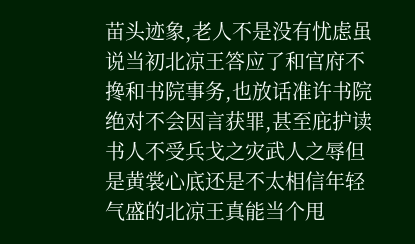苗头迹象,老人不是没有忧虑虽说当初北凉王答应了和官府不搀和书院事务,也放话准许书院绝对不会因言获罪,甚至庇护读书人不受兵戈之灾武人之辱但是黄裳心底还是不太相信年轻气盛的北凉王真能当个甩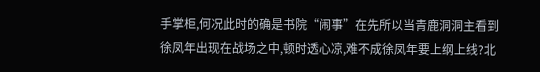手掌柜,何况此时的确是书院“闹事”在先所以当青鹿洞洞主看到徐凤年出现在战场之中,顿时透心凉,难不成徐凤年要上纲上线?北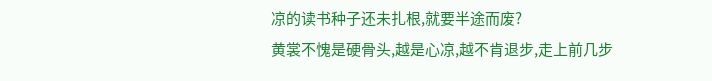凉的读书种子还未扎根,就要半途而废?
黄裳不愧是硬骨头,越是心凉,越不肯退步,走上前几步